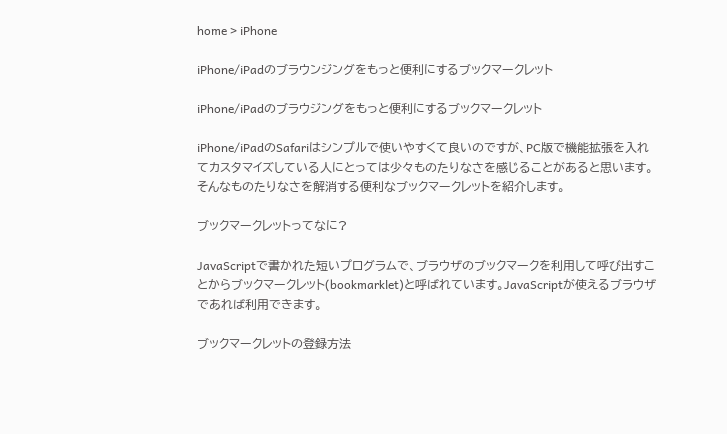home > iPhone

iPhone/iPadのブラウンジングをもっと便利にするブックマークレット

iPhone/iPadのブラウジングをもっと便利にするブックマークレット

iPhone/iPadのSafariはシンプルで使いやすくて良いのですが、PC版で機能拡張を入れてカスタマイズしている人にとっては少々ものたりなさを感じることがあると思います。そんなものたりなさを解消する便利なブックマークレットを紹介します。

ブックマークレットってなに?

JavaScriptで書かれた短いプログラムで、ブラウザのブックマークを利用して呼び出すことからブックマークレット(bookmarklet)と呼ばれています。JavaScriptが使えるブラウザであれば利用できます。

ブックマークレットの登録方法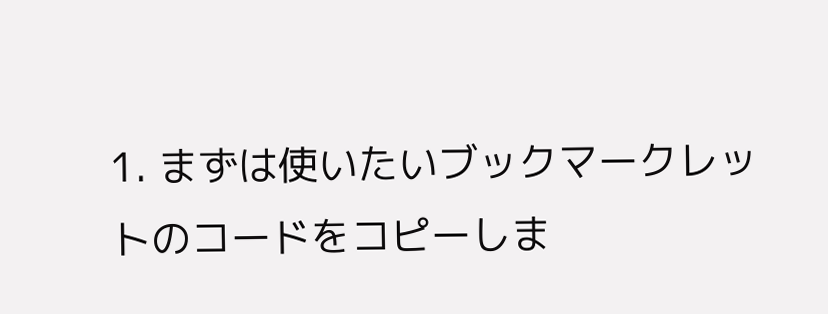1. まずは使いたいブックマークレットのコードをコピーしま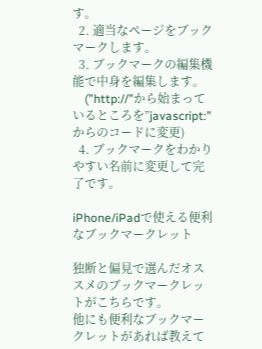す。
  2. 適当なページをブックマークします。
  3. ブックマークの編集機能で中身を編集します。
    (”http://”から始まっているところを”javascript:”からのコードに変更)
  4. ブックマークをわかりやすい名前に変更して完了です。

iPhone/iPadで使える便利なブックマークレット

独断と偏見で選んだオススメのブックマークレットがこちらです。
他にも便利なブックマークレットがあれば教えて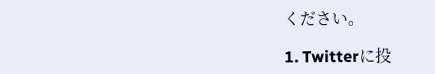ください。

1. Twitterに投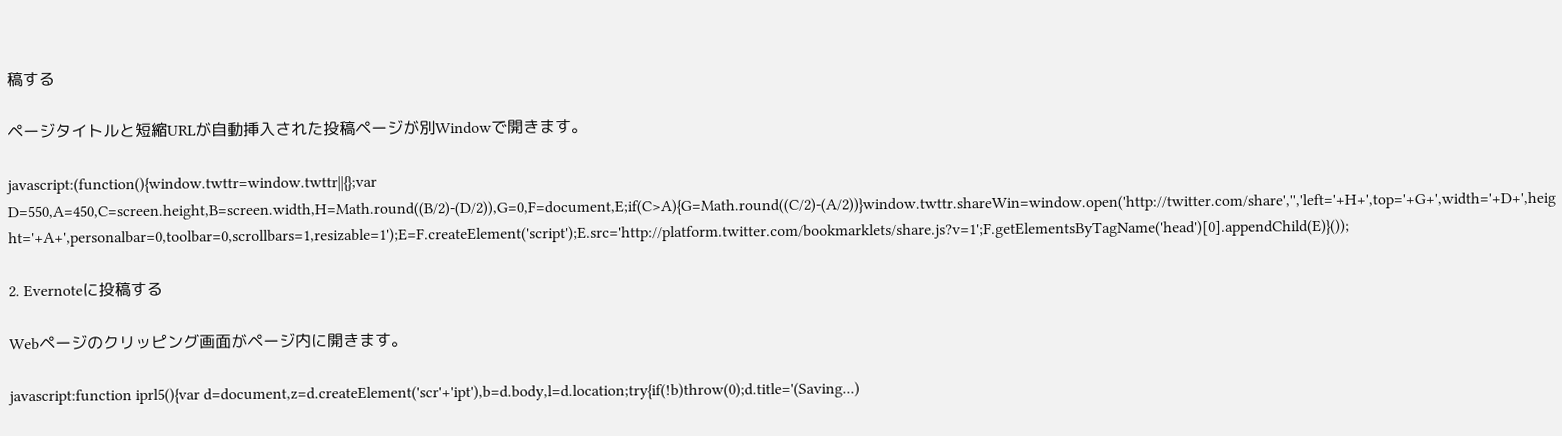稿する

ページタイトルと短縮URLが自動挿入された投稿ページが別Windowで開きます。

javascript:(function(){window.twttr=window.twttr||{};var D=550,A=450,C=screen.height,B=screen.width,H=Math.round((B/2)-(D/2)),G=0,F=document,E;if(C>A){G=Math.round((C/2)-(A/2))}window.twttr.shareWin=window.open('http://twitter.com/share','','left='+H+',top='+G+',width='+D+',height='+A+',personalbar=0,toolbar=0,scrollbars=1,resizable=1');E=F.createElement('script');E.src='http://platform.twitter.com/bookmarklets/share.js?v=1';F.getElementsByTagName('head')[0].appendChild(E)}());

2. Evernoteに投稿する

Webページのクリッピング画面がページ内に開きます。

javascript:function iprl5(){var d=document,z=d.createElement('scr'+'ipt'),b=d.body,l=d.location;try{if(!b)throw(0);d.title='(Saving...)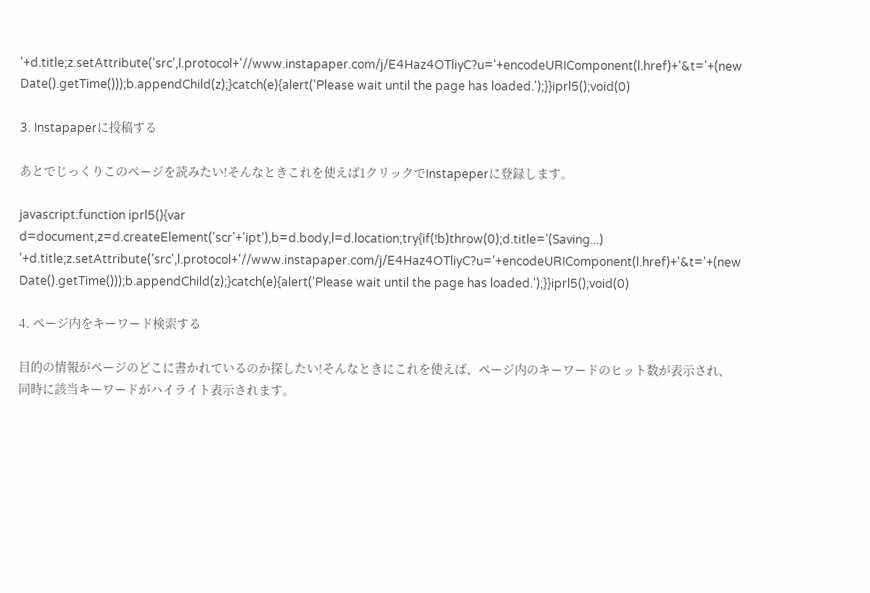'+d.title;z.setAttribute('src',l.protocol+'//www.instapaper.com/j/E4Haz4OTliyC?u='+encodeURIComponent(l.href)+'&t='+(new Date().getTime()));b.appendChild(z);}catch(e){alert('Please wait until the page has loaded.');}}iprl5();void(0)

3. Instapaperに投稿する

あとでじっくりこのページを読みたい!そんなときこれを使えば1クリックでInstapeperに登録します。

javascript:function iprl5(){var d=document,z=d.createElement('scr'+'ipt'),b=d.body,l=d.location;try{if(!b)throw(0);d.title='(Saving...) '+d.title;z.setAttribute('src',l.protocol+'//www.instapaper.com/j/E4Haz4OTliyC?u='+encodeURIComponent(l.href)+'&t='+(new Date().getTime()));b.appendChild(z);}catch(e){alert('Please wait until the page has loaded.');}}iprl5();void(0)

4. ページ内をキーワード検索する

目的の情報がページのどこに書かれているのか探したい!そんなときにこれを使えば、ページ内のキーワードのヒット数が表示され、同時に該当キーワードがハイライト表示されます。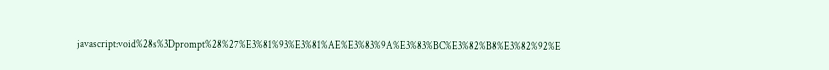javascript:void%28s%3Dprompt%28%27%E3%81%93%E3%81%AE%E3%83%9A%E3%83%BC%E3%82%B8%E3%82%92%E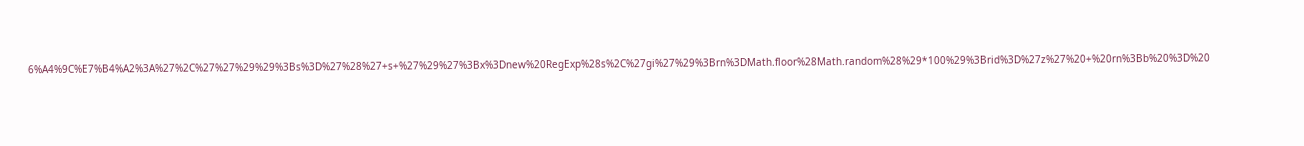6%A4%9C%E7%B4%A2%3A%27%2C%27%27%29%29%3Bs%3D%27%28%27+s+%27%29%27%3Bx%3Dnew%20RegExp%28s%2C%27gi%27%29%3Brn%3DMath.floor%28Math.random%28%29*100%29%3Brid%3D%27z%27%20+%20rn%3Bb%20%3D%20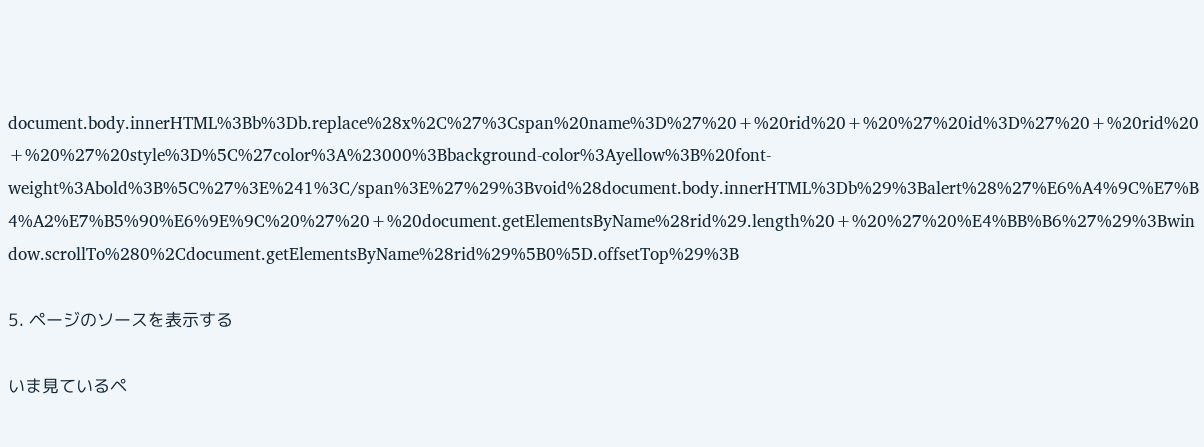document.body.innerHTML%3Bb%3Db.replace%28x%2C%27%3Cspan%20name%3D%27%20+%20rid%20+%20%27%20id%3D%27%20+%20rid%20+%20%27%20style%3D%5C%27color%3A%23000%3Bbackground-color%3Ayellow%3B%20font-weight%3Abold%3B%5C%27%3E%241%3C/span%3E%27%29%3Bvoid%28document.body.innerHTML%3Db%29%3Balert%28%27%E6%A4%9C%E7%B4%A2%E7%B5%90%E6%9E%9C%20%27%20+%20document.getElementsByName%28rid%29.length%20+%20%27%20%E4%BB%B6%27%29%3Bwindow.scrollTo%280%2Cdocument.getElementsByName%28rid%29%5B0%5D.offsetTop%29%3B

5. ページのソースを表示する

いま見ているペ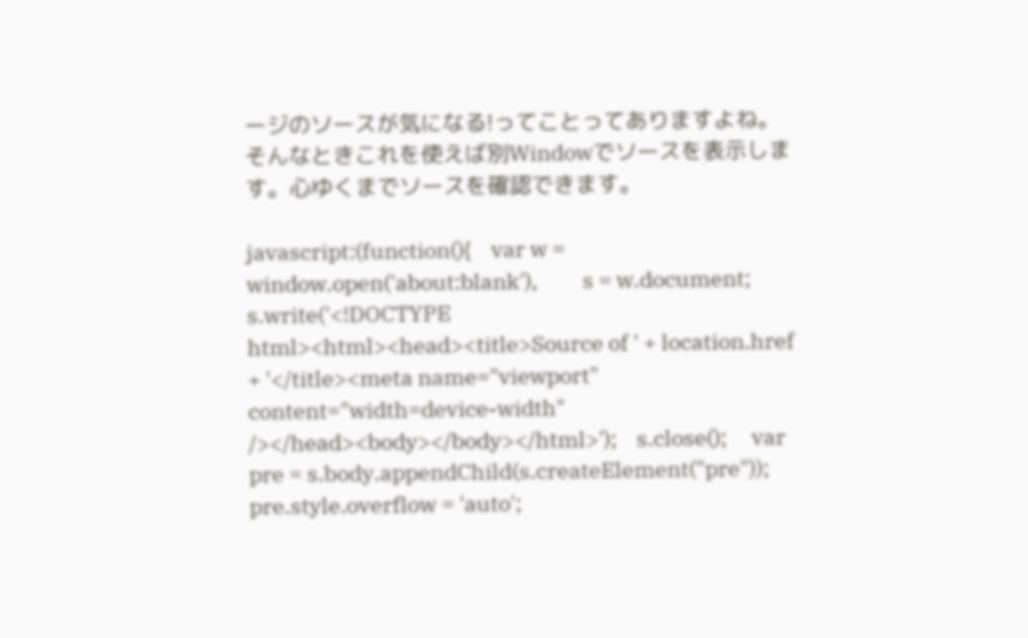ージのソースが気になる!ってことってありますよね。そんなときこれを使えば別Windowでソースを表示します。心ゆくまでソースを確認できます。

javascript:(function(){    var w = window.open('about:blank'),         s = w.document;    s.write('<!DOCTYPE html><html><head><title>Source of ' + location.href + '</title><meta name="viewport" content="width=device-width" /></head><body></body></html>');    s.close();     var pre = s.body.appendChild(s.createElement("pre"));    pre.style.overflow = 'auto';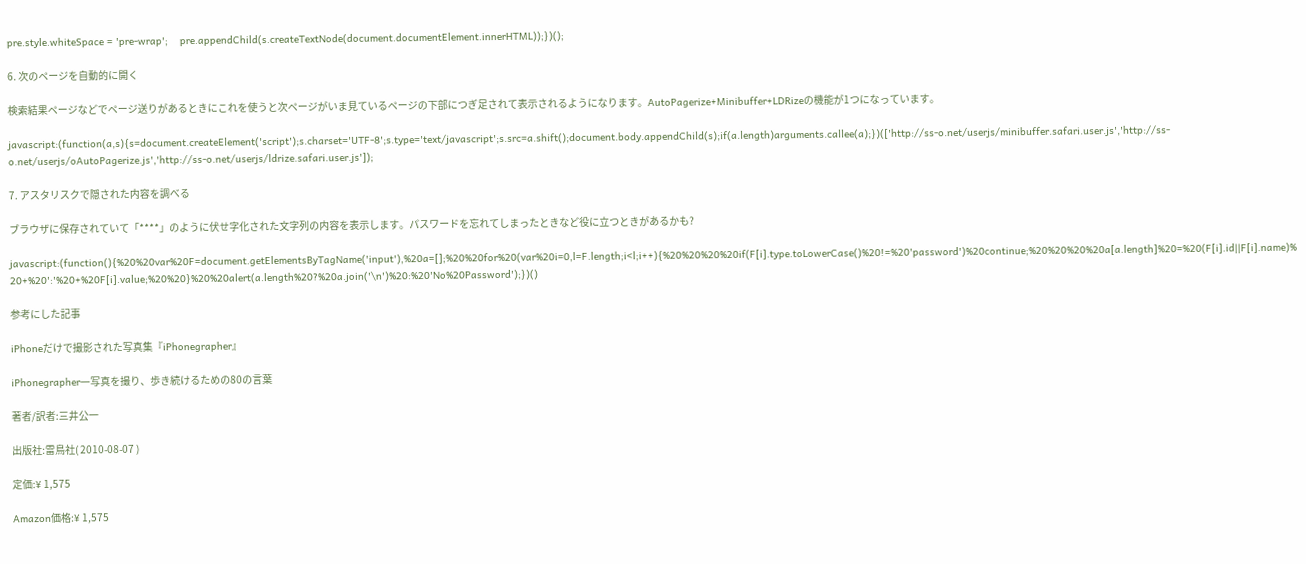pre.style.whiteSpace = 'pre-wrap';    pre.appendChild(s.createTextNode(document.documentElement.innerHTML));})();

6. 次のページを自動的に開く

検索結果ページなどでページ送りがあるときにこれを使うと次ページがいま見ているページの下部につぎ足されて表示されるようになります。AutoPagerize+Minibuffer+LDRizeの機能が1つになっています。

javascript:(function(a,s){s=document.createElement('script');s.charset='UTF-8';s.type='text/javascript';s.src=a.shift();document.body.appendChild(s);if(a.length)arguments.callee(a);})(['http://ss-o.net/userjs/minibuffer.safari.user.js','http://ss-o.net/userjs/oAutoPagerize.js','http://ss-o.net/userjs/ldrize.safari.user.js']);

7. アスタリスクで隠された内容を調べる

ブラウザに保存されていて「****」のように伏せ字化された文字列の内容を表示します。パスワードを忘れてしまったときなど役に立つときがあるかも?

javascript:(function(){%20%20var%20F=document.getElementsByTagName('input'),%20a=[];%20%20for%20(var%20i=0,l=F.length;i<l;i++){%20%20%20%20if(F[i].type.toLowerCase()%20!=%20'password')%20continue;%20%20%20%20a[a.length]%20=%20(F[i].id||F[i].name)%20+%20':'%20+%20F[i].value;%20%20}%20%20alert(a.length%20?%20a.join('\n')%20:%20'No%20Password');})()

参考にした記事

iPhoneだけで撮影された写真集『iPhonegrapher』

iPhonegrapher―写真を撮り、歩き続けるための80の言葉

著者/訳者:三井公一

出版社:雷鳥社( 2010-08-07 )

定価:¥ 1,575

Amazon価格:¥ 1,575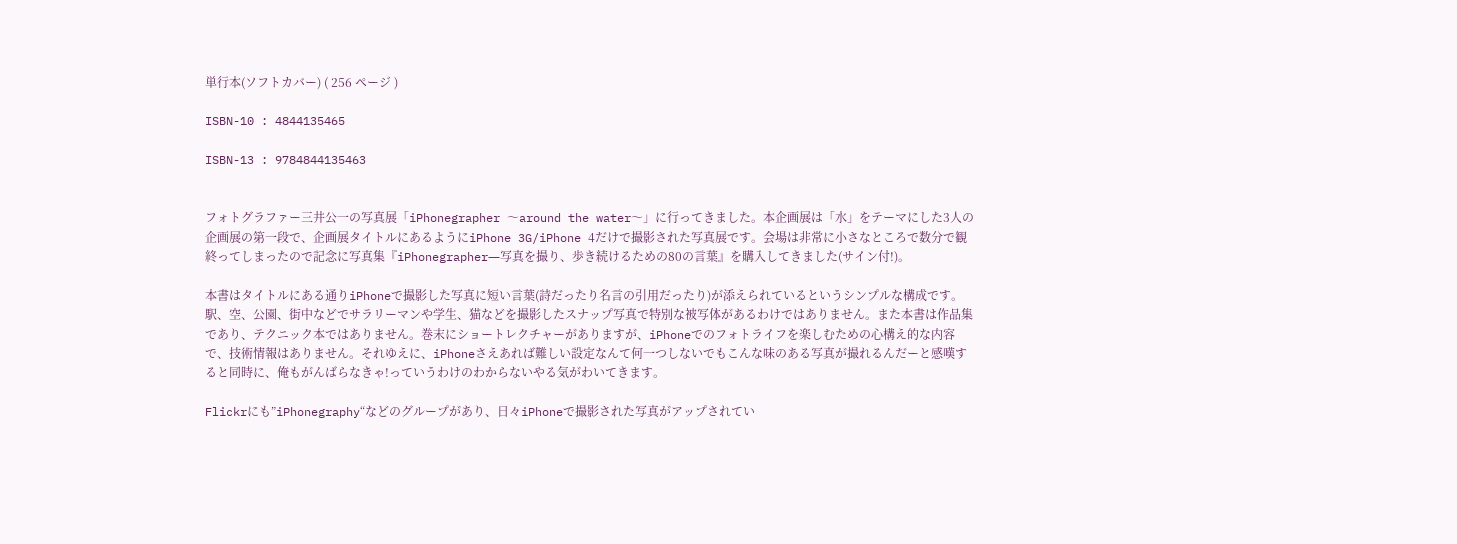単行本(ソフトカバー) ( 256 ページ )

ISBN-10 : 4844135465

ISBN-13 : 9784844135463


フォトグラファー三井公一の写真展「iPhonegrapher 〜around the water〜」に行ってきました。本企画展は「水」をテーマにした3人の企画展の第一段で、企画展タイトルにあるようにiPhone 3G/iPhone 4だけで撮影された写真展です。会場は非常に小さなところで数分で観終ってしまったので記念に写真集『iPhonegrapher―写真を撮り、歩き続けるための80の言葉』を購入してきました(サイン付!)。

本書はタイトルにある通りiPhoneで撮影した写真に短い言葉(詩だったり名言の引用だったり)が添えられているというシンプルな構成です。駅、空、公園、街中などでサラリーマンや学生、猫などを撮影したスナップ写真で特別な被写体があるわけではありません。また本書は作品集であり、テクニック本ではありません。巻末にショートレクチャーがありますが、iPhoneでのフォトライフを楽しむための心構え的な内容で、技術情報はありません。それゆえに、iPhoneさえあれば難しい設定なんて何一つしないでもこんな味のある写真が撮れるんだーと感嘆すると同時に、俺もがんばらなきゃ!っていうわけのわからないやる気がわいてきます。

Flickrにも”iPhonegraphy“などのグループがあり、日々iPhoneで撮影された写真がアップされてい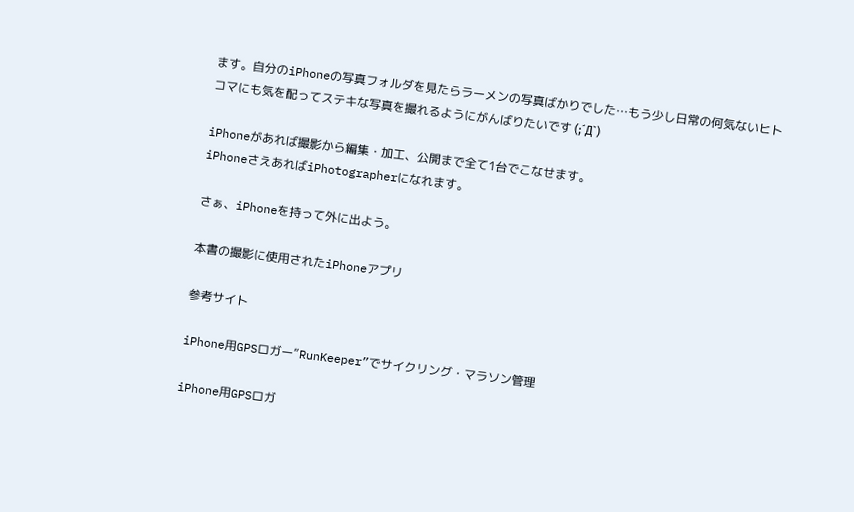ます。自分のiPhoneの写真フォルダを見たらラーメンの写真ばかりでした…もう少し日常の何気ないヒトコマにも気を配ってステキな写真を撮れるようにがんばりたいです (;´Д`)

iPhoneがあれば撮影から編集・加工、公開まで全て1台でこなせます。
iPhoneさえあればiPhotographerになれます。

さぁ、iPhoneを持って外に出よう。

本書の撮影に使用されたiPhoneアプリ

参考サイト

iPhone用GPSロガー”RunKeeper”でサイクリング・マラソン管理

iPhone用GPSロガ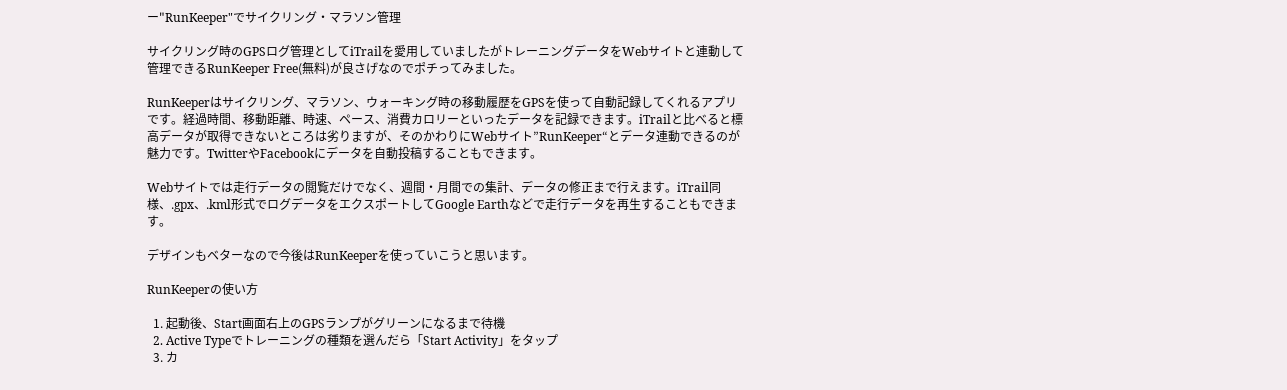ー"RunKeeper"でサイクリング・マラソン管理

サイクリング時のGPSログ管理としてiTrailを愛用していましたがトレーニングデータをWebサイトと連動して管理できるRunKeeper Free(無料)が良さげなのでポチってみました。

RunKeeperはサイクリング、マラソン、ウォーキング時の移動履歴をGPSを使って自動記録してくれるアプリです。経過時間、移動距離、時速、ペース、消費カロリーといったデータを記録できます。iTrailと比べると標高データが取得できないところは劣りますが、そのかわりにWebサイト”RunKeeper“とデータ連動できるのが魅力です。TwitterやFacebookにデータを自動投稿することもできます。

Webサイトでは走行データの閲覧だけでなく、週間・月間での集計、データの修正まで行えます。iTrail同様、.gpx、.kml形式でログデータをエクスポートしてGoogle Earthなどで走行データを再生することもできます。

デザインもベターなので今後はRunKeeperを使っていこうと思います。

RunKeeperの使い方

  1. 起動後、Start画面右上のGPSランプがグリーンになるまで待機
  2. Active Typeでトレーニングの種類を選んだら「Start Activity」をタップ
  3. カ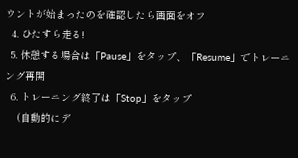ウントが始まったのを確認したら画面をオフ
  4. ひたすら走る!
  5. 休憩する場合は「Pause」をタップ、「Resume」でトレーニング再開
  6. トレーニング終了は「Stop」をタップ
    (自動的にデ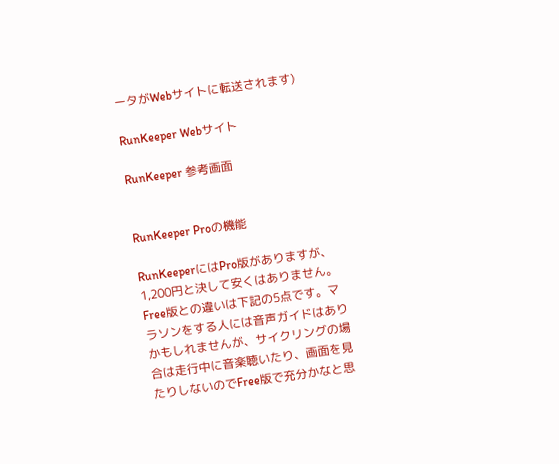ータがWebサイトに転送されます)

RunKeeper Webサイト

RunKeeper 参考画面


RunKeeper Proの機能

RunKeeperにはPro版がありますが、1,200円と決して安くはありません。Free版との違いは下記の5点です。マラソンをする人には音声ガイドはありかもしれませんが、サイクリングの場合は走行中に音楽聴いたり、画面を見たりしないのでFree版で充分かなと思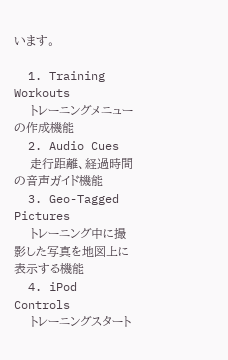います。

  1. Training Workouts
    トレーニングメニューの作成機能
  2. Audio Cues
    走行距離、経過時間の音声ガイド機能
  3. Geo-Tagged Pictures
    トレーニング中に撮影した写真を地図上に表示する機能
  4. iPod Controls
    トレーニングスタート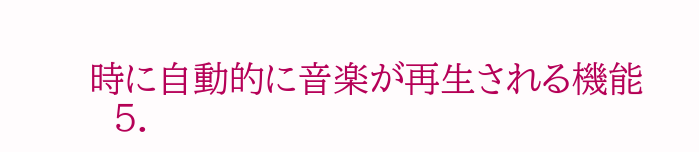時に自動的に音楽が再生される機能
  5.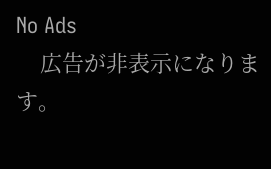No Ads
    広告が非表示になります。